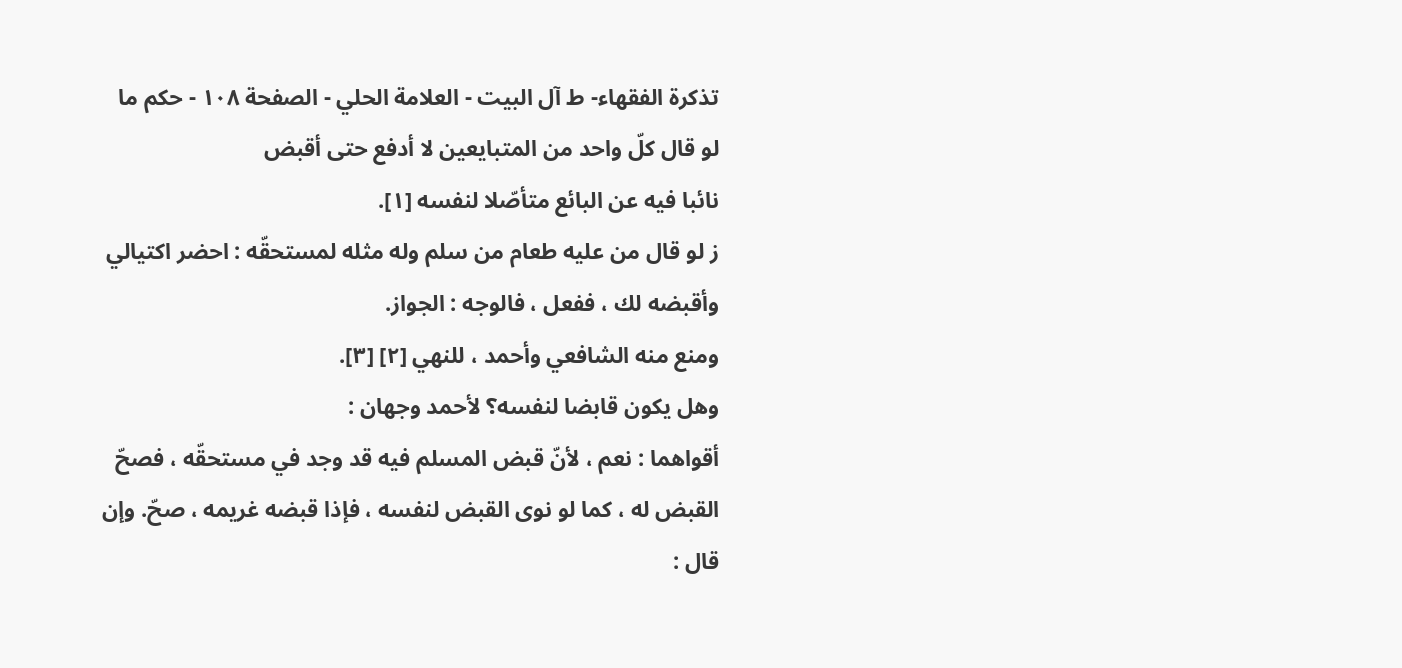تذكرة الفقهاء- ط آل البيت - العلامة الحلي - الصفحة ١٠٨ - حكم ما لو قال كلّ واحد من المتبايعين لا أدفع حتى أقبض
نائبا فيه عن البائع متأصّلا لنفسه [١].
ز لو قال من عليه طعام من سلم وله مثله لمستحقّه : احضر اكتيالي وأقبضه لك ، ففعل ، فالوجه : الجواز.
ومنع منه الشافعي وأحمد ، للنهي [٢] [٣].
وهل يكون قابضا لنفسه؟ لأحمد وجهان :
أقواهما : نعم ، لأنّ قبض المسلم فيه قد وجد في مستحقّه ، فصحّ القبض له ، كما لو نوى القبض لنفسه ، فإذا قبضه غريمه ، صحّ. وإن قال :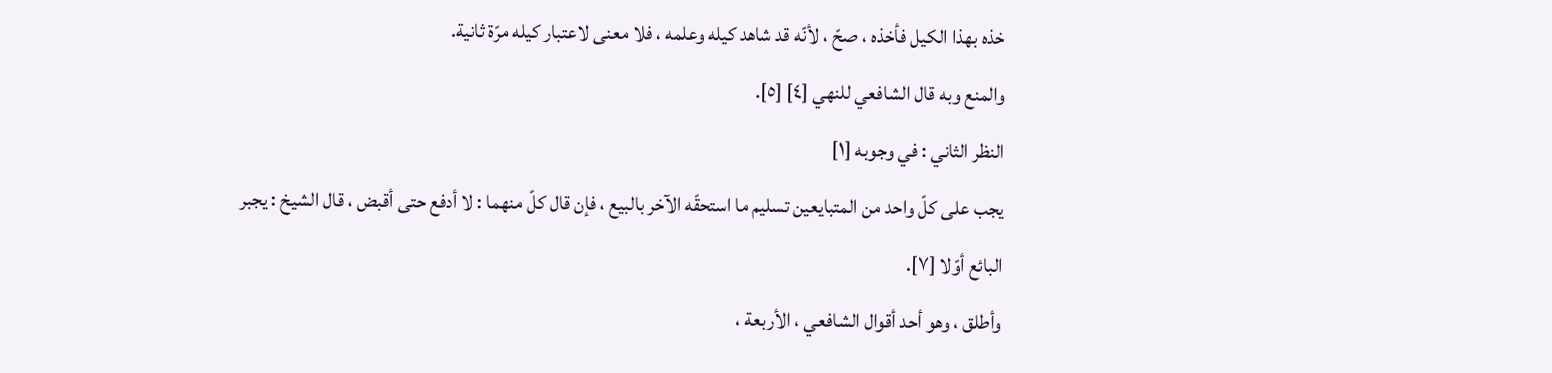خذه بهذا الكيل فأخذه ، صحّ ، لأنّه قد شاهد كيله وعلمه ، فلا معنى لاعتبار كيله مرّة ثانية.
والمنع وبه قال الشافعي للنهي [٤] [٥].
النظر الثاني : في وجوبه [١]
يجب على كلّ واحد من المتبايعين تسليم ما استحقّه الآخر بالبيع ، فإن قال كلّ منهما : لا أدفع حتى أقبض ، قال الشيخ : يجبر البائع أوّلا [٧].
وأطلق ، وهو أحد أقوال الشافعي ، الأربعة ،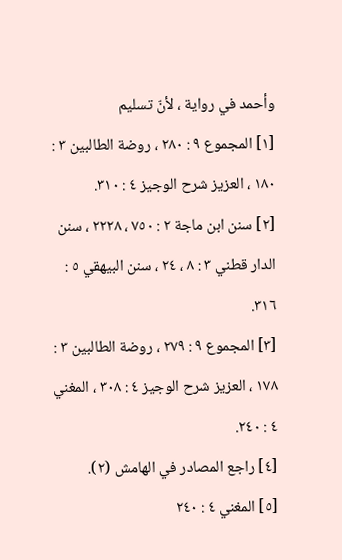وأحمد في رواية ، لأنّ تسليم
[١] المجموع ٩ : ٢٨٠ ، روضة الطالبين ٣ : ١٨٠ ، العزيز شرح الوجيز ٤ : ٣١٠.
[٢] سنن ابن ماجة ٢ : ٧٥٠ ، ٢٢٢٨ ، سنن الدار قطني ٣ : ٨ ، ٢٤ ، سنن البيهقي ٥ : ٣١٦.
[٣] المجموع ٩ : ٢٧٩ ، روضة الطالبين ٣ : ١٧٨ ، العزيز شرح الوجيز ٤ : ٣٠٨ ، المغني ٤ : ٢٤٠.
[٤] راجع المصادر في الهامش (٢).
[٥] المغني ٤ : ٢٤٠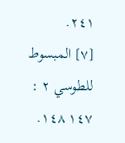٢٤١.
[٧] المبسوط للطوسي ٢ : ١٤٧ ١٤٨.